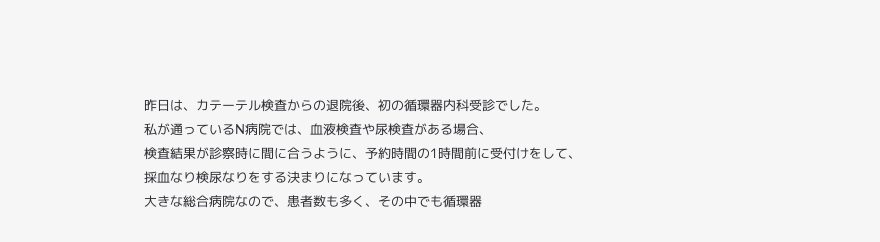昨日は、カテーテル検査からの退院後、初の循環器内科受診でした。
私が通っているN病院では、血液検査や尿検査がある場合、
検査結果が診察時に間に合うように、予約時間の1時間前に受付けをして、
採血なり検尿なりをする決まりになっています。
大きな総合病院なので、患者数も多く、その中でも循環器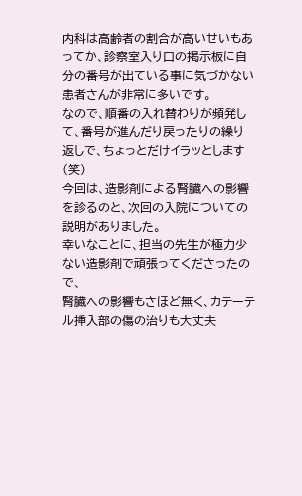内科は高齢者の割合が高いせいもあってか、診察室入り口の掲示板に自分の番号が出ている事に気づかない患者さんが非常に多いです。
なので、順番の入れ替わりが頻発して、番号が進んだり戻ったりの繰り返しで、ちょっとだけイラッとします(笑)
今回は、造影剤による腎臓への影響を診るのと、次回の入院についての説明がありました。
幸いなことに、担当の先生が極力少ない造影剤で頑張ってくださったので、
腎臓への影響もさほど無く、カテーテル挿入部の傷の治りも大丈夫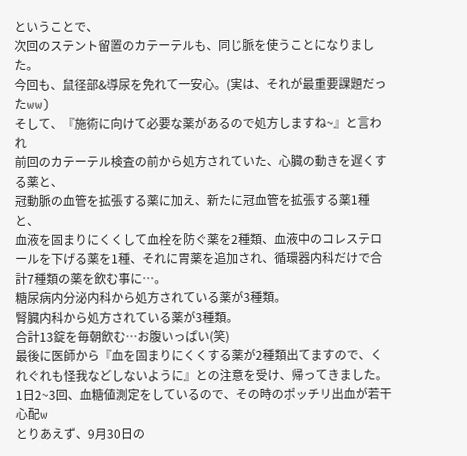ということで、
次回のステント留置のカテーテルも、同じ脈を使うことになりました。
今回も、鼠径部&導尿を免れて一安心。(実は、それが最重要課題だったww)
そして、『施術に向けて必要な薬があるので処方しますね~』と言われ
前回のカテーテル検査の前から処方されていた、心臓の動きを遅くする薬と、
冠動脈の血管を拡張する薬に加え、新たに冠血管を拡張する薬1種と、
血液を固まりにくくして血栓を防ぐ薬を2種類、血液中のコレステロールを下げる薬を1種、それに胃薬を追加され、循環器内科だけで合計7種類の薬を飲む事に…。
糖尿病内分泌内科から処方されている薬が3種類。
腎臓内科から処方されている薬が3種類。
合計13錠を毎朝飲む…お腹いっぱい(笑)
最後に医師から『血を固まりにくくする薬が2種類出てますので、くれぐれも怪我などしないように』との注意を受け、帰ってきました。
1日2~3回、血糖値測定をしているので、その時のポッチリ出血が若干心配w
とりあえず、9月30日の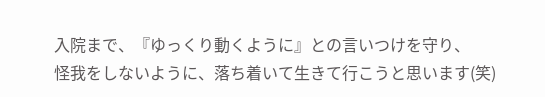入院まで、『ゆっくり動くように』との言いつけを守り、
怪我をしないように、落ち着いて生きて行こうと思います(笑)